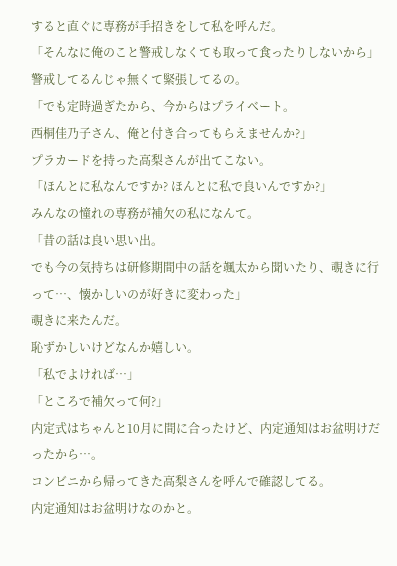すると直ぐに専務が手招きをして私を呼んだ。
「そんなに俺のこと警戒しなくても取って食ったりしないから」
警戒してるんじゃ無くて緊張してるの。
「でも定時過ぎたから、今からはプライベート。
西桐佳乃子さん、俺と付き合ってもらえませんか?」
プラカードを持った高梨さんが出てこない。
「ほんとに私なんですか? ほんとに私で良いんですか?」
みんなの憧れの専務が補欠の私になんて。
「昔の話は良い思い出。
でも今の気持ちは研修期間中の話を颯太から聞いたり、覗きに行って…、懐かしいのが好きに変わった」
覗きに来たんだ。
恥ずかしいけどなんか嬉しい。
「私でよければ…」
「ところで補欠って何?」
内定式はちゃんと10月に間に合ったけど、内定通知はお盆明けだったから…。
コンビニから帰ってきた高梨さんを呼んで確認してる。
内定通知はお盆明けなのかと。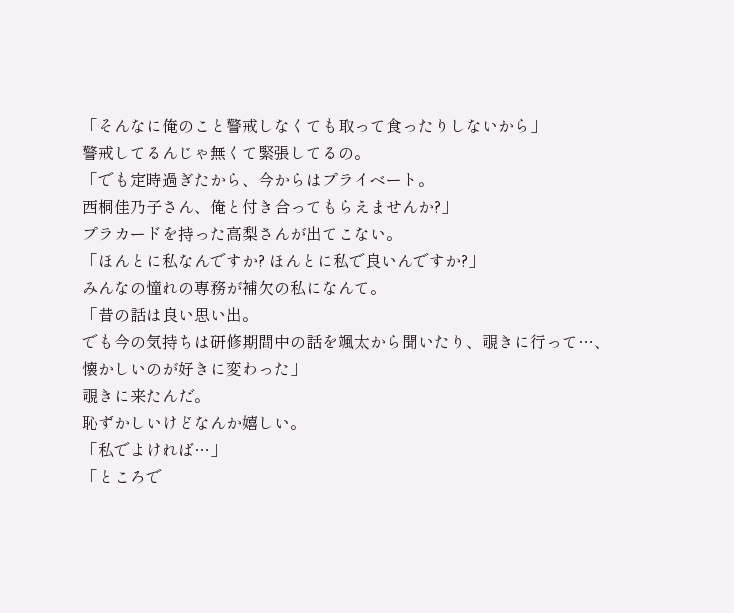「そんなに俺のこと警戒しなくても取って食ったりしないから」
警戒してるんじゃ無くて緊張してるの。
「でも定時過ぎたから、今からはプライベート。
西桐佳乃子さん、俺と付き合ってもらえませんか?」
プラカードを持った高梨さんが出てこない。
「ほんとに私なんですか? ほんとに私で良いんですか?」
みんなの憧れの専務が補欠の私になんて。
「昔の話は良い思い出。
でも今の気持ちは研修期間中の話を颯太から聞いたり、覗きに行って…、懐かしいのが好きに変わった」
覗きに来たんだ。
恥ずかしいけどなんか嬉しい。
「私でよければ…」
「ところで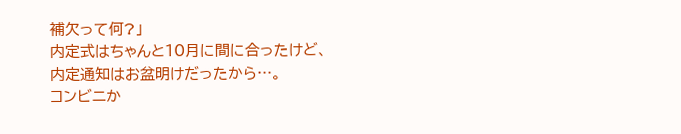補欠って何?」
内定式はちゃんと10月に間に合ったけど、内定通知はお盆明けだったから…。
コンビニか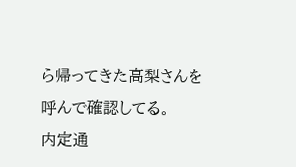ら帰ってきた高梨さんを呼んで確認してる。
内定通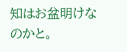知はお盆明けなのかと。